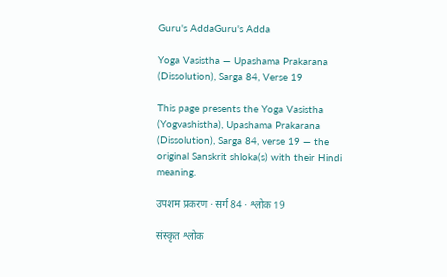Guru's AddaGuru's Adda

Yoga Vasistha — Upashama Prakarana (Dissolution), Sarga 84, Verse 19

This page presents the Yoga Vasistha (Yogvashistha), Upashama Prakarana (Dissolution), Sarga 84, verse 19 — the original Sanskrit shloka(s) with their Hindi meaning.

उपशम प्रकरण · सर्ग 84 · श्लोक 19

संस्कृत श्लोक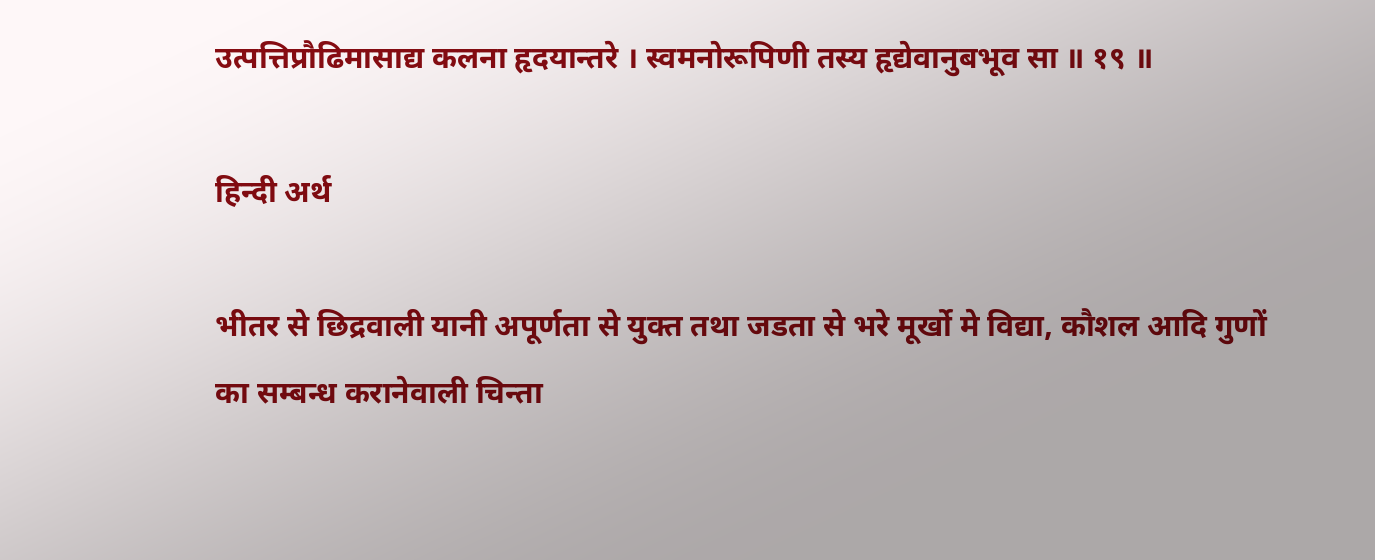उत्पत्तिप्रौढिमासाद्य कलना हृदयान्तरे । स्वमनोरूपिणी तस्य हृद्येवानुबभूव सा ॥ १९ ॥

हिन्दी अर्थ

भीतर से छिद्रवाली यानी अपूर्णता से युक्त तथा जडता से भरे मूर्खो मे विद्या, कौशल आदि गुणों का सम्बन्ध करानेवाली चिन्ता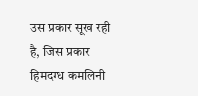उस प्रकार सूख रही है, जिस प्रकार हिमदग्ध कमलिनी